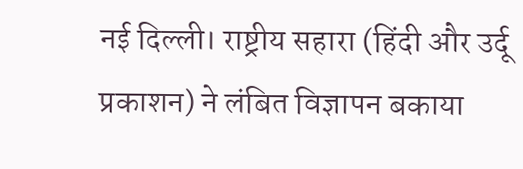नई दिल्ली। राष्ट्रीय सहारा (हिंदी और उर्दू प्रकाशन) ने लंबित विज्ञापन बकाया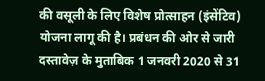की वसूली के लिए विशेष प्रोत्साहन (इंसेंटिव) योजना लागू की है। प्रबंधन की ओर से जारी दस्तावेज़ के मुताबिक 1 जनवरी 2020 से 31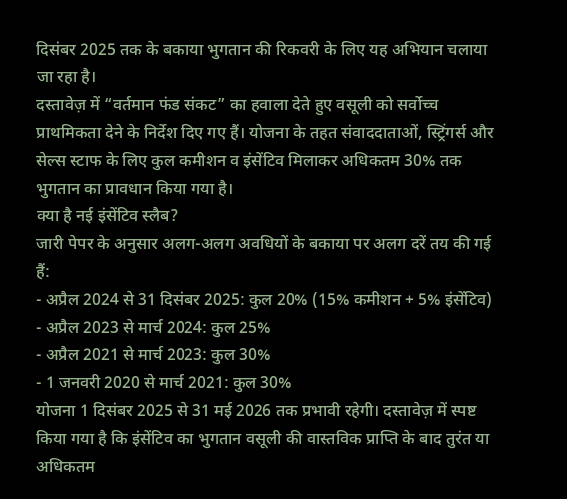दिसंबर 2025 तक के बकाया भुगतान की रिकवरी के लिए यह अभियान चलाया जा रहा है।
दस्तावेज़ में “वर्तमान फंड संकट” का हवाला देते हुए वसूली को सर्वोच्च प्राथमिकता देने के निर्देश दिए गए हैं। योजना के तहत संवाददाताओं, स्ट्रिंगर्स और सेल्स स्टाफ के लिए कुल कमीशन व इंसेंटिव मिलाकर अधिकतम 30% तक भुगतान का प्रावधान किया गया है।
क्या है नई इंसेंटिव स्लैब?
जारी पेपर के अनुसार अलग-अलग अवधियों के बकाया पर अलग दरें तय की गई हैं:
- अप्रैल 2024 से 31 दिसंबर 2025: कुल 20% (15% कमीशन + 5% इंसेंटिव)
- अप्रैल 2023 से मार्च 2024: कुल 25%
- अप्रैल 2021 से मार्च 2023: कुल 30%
- 1 जनवरी 2020 से मार्च 2021: कुल 30%
योजना 1 दिसंबर 2025 से 31 मई 2026 तक प्रभावी रहेगी। दस्तावेज़ में स्पष्ट किया गया है कि इंसेंटिव का भुगतान वसूली की वास्तविक प्राप्ति के बाद तुरंत या अधिकतम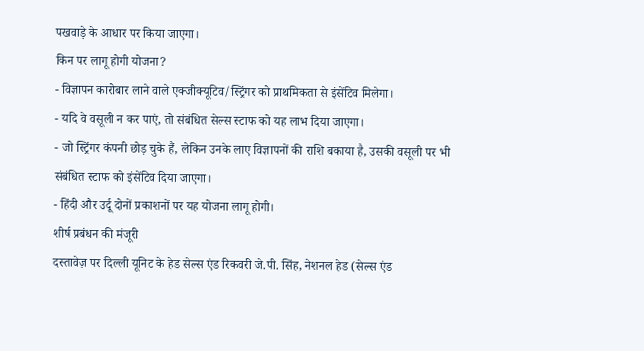पखवाड़े के आधार पर किया जाएगा।
किन पर लागू होगी योजना?
- विज्ञापन कारोबार लाने वाले एक्जीक्यूटिव/स्ट्रिंगर को प्राथमिकता से इंसेंटिव मिलेगा।
- यदि वे वसूली न कर पाएं, तो संबंधित सेल्स स्टाफ को यह लाभ दिया जाएगा।
- जो स्ट्रिंगर कंपनी छोड़ चुके हैं, लेकिन उनके लाए विज्ञापनों की राशि बकाया है, उसकी वसूली पर भी संबंधित स्टाफ को इंसेंटिव दिया जाएगा।
- हिंदी और उर्दू दोनों प्रकाशनों पर यह योजना लागू होगी।
शीर्ष प्रबंधन की मंजूरी
दस्तावेज़ पर दिल्ली यूनिट के हेड सेल्स एंड रिकवरी जे.पी. सिंह, नेशनल हेड (सेल्स एंड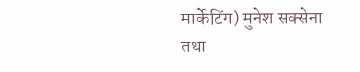मार्केटिंग) मुनेश सक्सेना तथा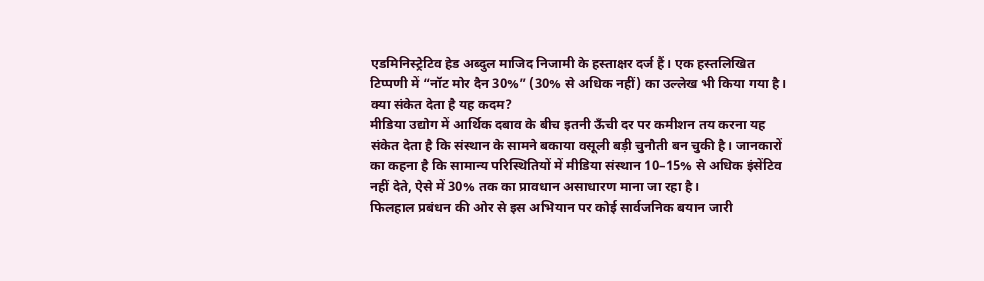एडमिनिस्ट्रेटिव हेड अब्दुल माजिद निजामी के हस्ताक्षर दर्ज हैं। एक हस्तलिखित टिप्पणी में “नॉट मोर दैन 30%” (30% से अधिक नहीं) का उल्लेख भी किया गया है।
क्या संकेत देता है यह कदम?
मीडिया उद्योग में आर्थिक दबाव के बीच इतनी ऊँची दर पर कमीशन तय करना यह संकेत देता है कि संस्थान के सामने बकाया वसूली बड़ी चुनौती बन चुकी है। जानकारों का कहना है कि सामान्य परिस्थितियों में मीडिया संस्थान 10–15% से अधिक इंसेंटिव नहीं देते, ऐसे में 30% तक का प्रावधान असाधारण माना जा रहा है।
फिलहाल प्रबंधन की ओर से इस अभियान पर कोई सार्वजनिक बयान जारी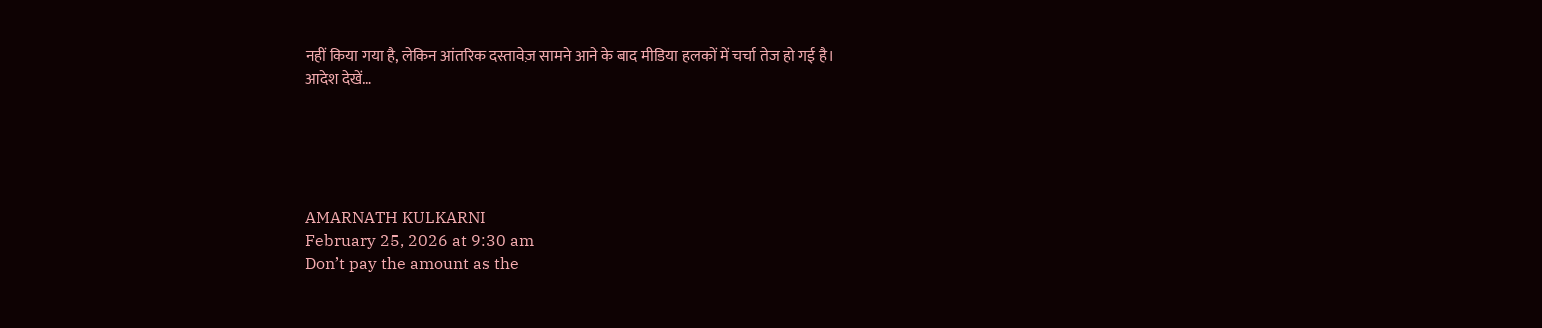नहीं किया गया है, लेकिन आंतरिक दस्तावेज़ सामने आने के बाद मीडिया हलकों में चर्चा तेज हो गई है।
आदेश देखें…





AMARNATH KULKARNI
February 25, 2026 at 9:30 am
Don’t pay the amount as the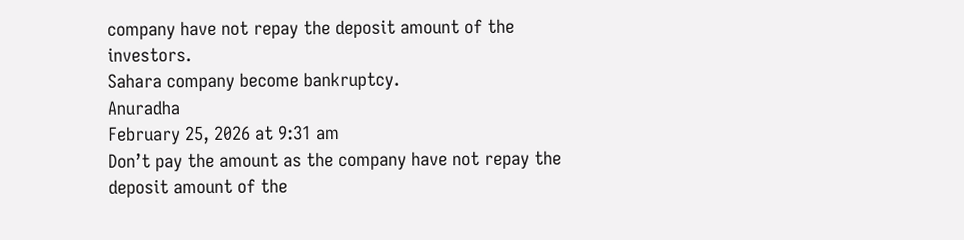company have not repay the deposit amount of the investors.
Sahara company become bankruptcy.
Anuradha
February 25, 2026 at 9:31 am
Don’t pay the amount as the company have not repay the deposit amount of the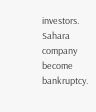investors.
Sahara company become bankruptcy.